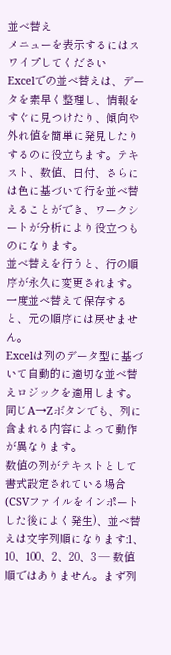並べ替え
メニューを表示するにはスワイプしてください
Excelでの並べ替えは、データを素早く整理し、情報をすぐに見つけたり、傾向や外れ値を簡単に発見したりするのに役立ちます。テキスト、数値、日付、さらには色に基づいて行を並べ替えることができ、ワークシートが分析により役立つものになります。
並べ替えを行うと、行の順序が永久に変更されます。一度並べ替えて保存すると、元の順序には戻せません。
Excelは列のデータ型に基づいて自動的に適切な並べ替えロジックを適用します。同じA→Zボタンでも、列に含まれる内容によって動作が異なります。
数値の列がテキストとして書式設定されている場合(CSVファイルをインポートした後によく発生)、並べ替えは文字列順になります:1、10、100、2、20、3 — 数値順ではありません。まず列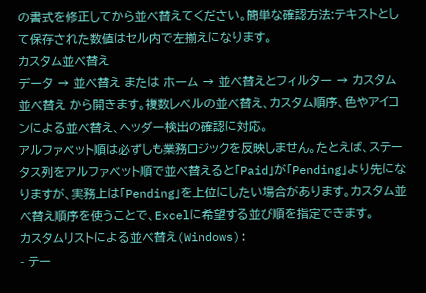の書式を修正してから並べ替えてください。簡単な確認方法:テキストとして保存された数値はセル内で左揃えになります。
カスタム並べ替え
データ → 並べ替え または ホーム → 並べ替えとフィルター → カスタム並べ替え から開きます。複数レベルの並べ替え、カスタム順序、色やアイコンによる並べ替え、ヘッダー検出の確認に対応。
アルファベット順は必ずしも業務ロジックを反映しません。たとえば、ステータス列をアルファベット順で並べ替えると「Paid」が「Pending」より先になりますが、実務上は「Pending」を上位にしたい場合があります。カスタム並べ替え順序を使うことで、Excelに希望する並び順を指定できます。
カスタムリストによる並べ替え(Windows):
- テー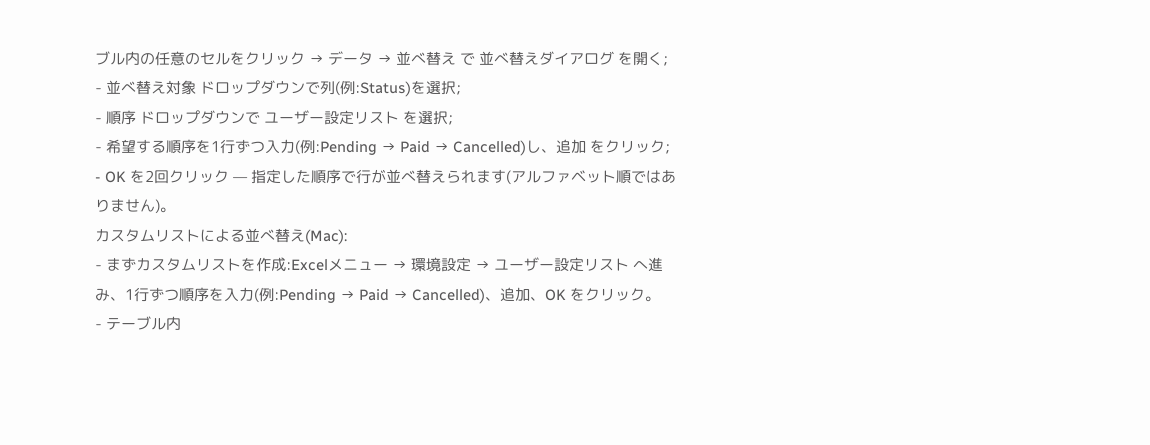ブル内の任意のセルをクリック → データ → 並べ替え で 並べ替えダイアログ を開く;
- 並べ替え対象 ドロップダウンで列(例:Status)を選択;
- 順序 ドロップダウンで ユーザー設定リスト を選択;
- 希望する順序を1行ずつ入力(例:Pending → Paid → Cancelled)し、追加 をクリック;
- OK を2回クリック — 指定した順序で行が並べ替えられます(アルファベット順ではありません)。
カスタムリストによる並べ替え(Mac):
- まずカスタムリストを作成:Excelメニュー → 環境設定 → ユーザー設定リスト へ進み、1行ずつ順序を入力(例:Pending → Paid → Cancelled)、追加、OK をクリック。
- テーブル内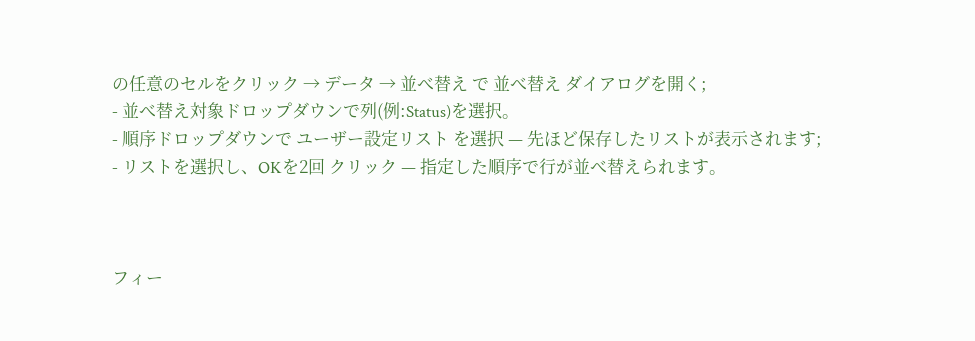の任意のセルをクリック → データ → 並べ替え で 並べ替え ダイアログを開く;
- 並べ替え対象ドロップダウンで列(例:Status)を選択。
- 順序ドロップダウンで ユーザー設定リスト を選択 — 先ほど保存したリストが表示されます;
- リストを選択し、OKを2回 クリック — 指定した順序で行が並べ替えられます。



フィー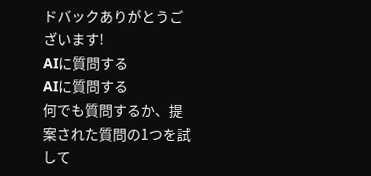ドバックありがとうございます!
AIに質問する
AIに質問する
何でも質問するか、提案された質問の1つを試して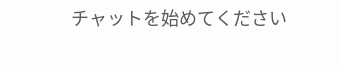チャットを始めてください